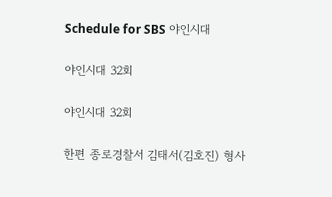Schedule for SBS 야인시대

야인시대 32회

야인시대 32회

한편 종로경찰서 김태서(김호진) 형사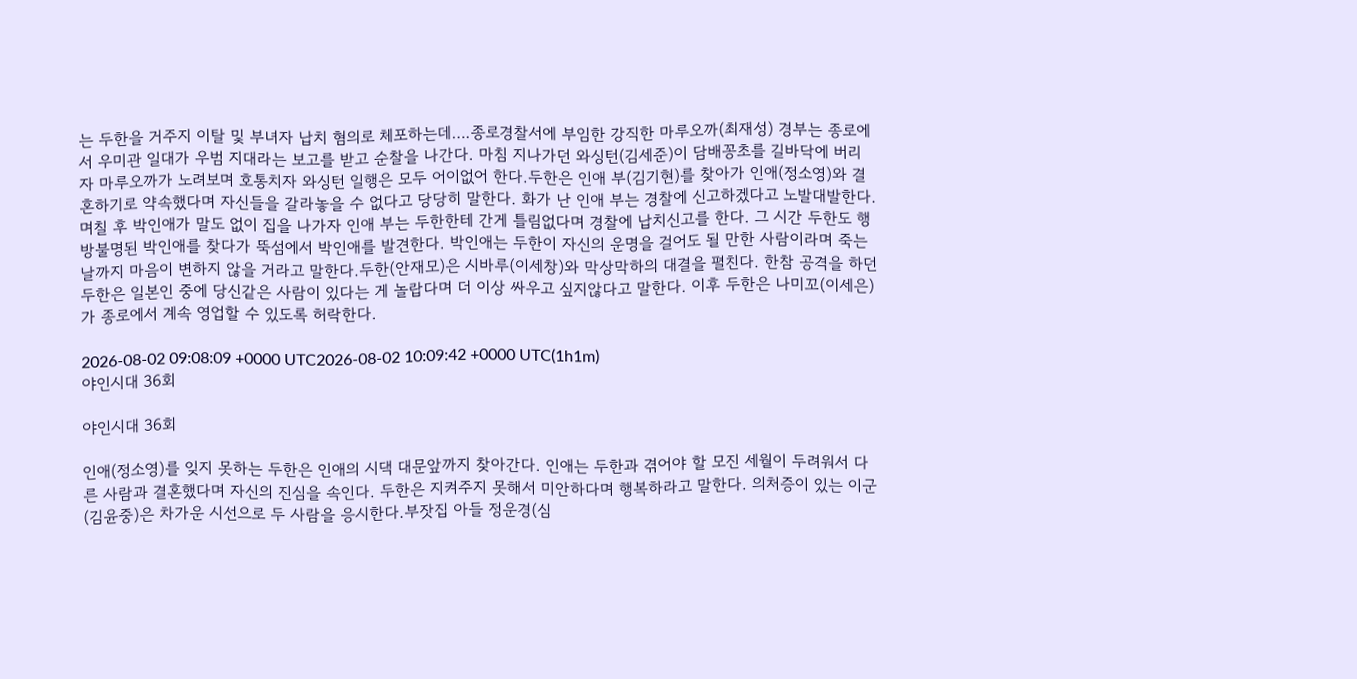는 두한을 거주지 이탈 및 부녀자 납치 혐의로 체포하는데….종로경찰서에 부임한 강직한 마루오까(최재성) 경부는 종로에서 우미관 일대가 우범 지대라는 보고를 받고 순찰을 나간다. 마침 지나가던 와싱턴(김세준)이 담배꽁초를 길바닥에 버리자 마루오까가 노려보며 호통치자 와싱턴 일행은 모두 어이없어 한다.두한은 인애 부(김기현)를 찾아가 인애(정소영)와 결혼하기로 약속했다며 자신들을 갈라놓을 수 없다고 당당히 말한다. 화가 난 인애 부는 경찰에 신고하겠다고 노발대발한다. 며칠 후 박인애가 말도 없이 집을 나가자 인애 부는 두한한테 간게 틀림없다며 경찰에 납치신고를 한다. 그 시간 두한도 행방불명된 박인애를 찾다가 뚝섬에서 박인애를 발견한다. 박인애는 두한이 자신의 운명을 걸어도 될 만한 사람이라며 죽는 날까지 마음이 변하지 않을 거라고 말한다.두한(안재모)은 시바루(이세창)와 막상막하의 대결을 펼친다. 한참 공격을 하던 두한은 일본인 중에 당신같은 사람이 있다는 게 놀랍다며 더 이상 싸우고 싶지않다고 말한다. 이후 두한은 나미꼬(이세은)가 종로에서 계속 영업할 수 있도록 허락한다.

2026-08-02 09:08:09 +0000 UTC2026-08-02 10:09:42 +0000 UTC(1h1m)
야인시대 36회

야인시대 36회

인애(정소영)를 잊지 못하는 두한은 인애의 시댁 대문앞까지 찾아간다. 인애는 두한과 겪어야 할 모진 세월이 두려워서 다른 사람과 결혼했다며 자신의 진심을 속인다. 두한은 지켜주지 못해서 미안하다며 행복하라고 말한다. 의처증이 있는 이군(김윤중)은 차가운 시선으로 두 사람을 응시한다.부잣집 아들 정운경(심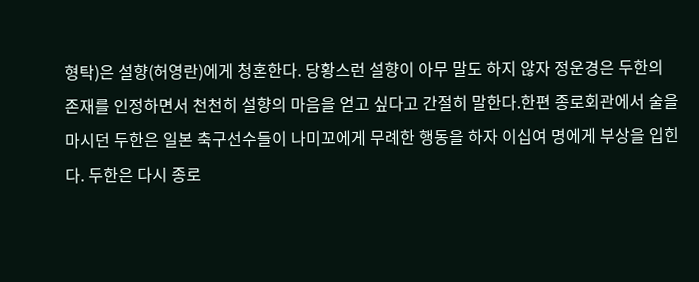형탁)은 설향(허영란)에게 청혼한다. 당황스런 설향이 아무 말도 하지 않자 정운경은 두한의 존재를 인정하면서 천천히 설향의 마음을 얻고 싶다고 간절히 말한다.한편 종로회관에서 술을 마시던 두한은 일본 축구선수들이 나미꼬에게 무례한 행동을 하자 이십여 명에게 부상을 입힌다. 두한은 다시 종로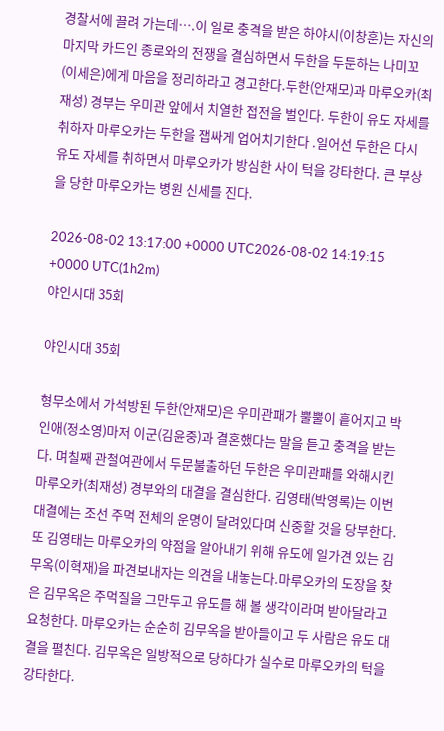경찰서에 끌려 가는데….이 일로 충격을 받은 하야시(이창훈)는 자신의 마지막 카드인 종로와의 전쟁을 결심하면서 두한을 두둔하는 나미꼬(이세은)에게 마음을 정리하라고 경고한다.두한(안재모)과 마루오카(최재성) 경부는 우미관 앞에서 치열한 접전을 벌인다. 두한이 유도 자세를 취하자 마루오카는 두한을 잽싸게 업어치기한다 .일어선 두한은 다시 유도 자세를 취하면서 마루오카가 방심한 사이 턱을 강타한다. 큰 부상을 당한 마루오카는 병원 신세를 진다.

2026-08-02 13:17:00 +0000 UTC2026-08-02 14:19:15 +0000 UTC(1h2m)
야인시대 35회

야인시대 35회

형무소에서 가석방된 두한(안재모)은 우미관패가 뿔뿔이 흩어지고 박인애(정소영)마저 이군(김윤중)과 결혼했다는 말을 듣고 충격을 받는다. 며칠째 관철여관에서 두문불출하던 두한은 우미관패를 와해시킨 마루오카(최재성) 경부와의 대결을 결심한다. 김영태(박영록)는 이번 대결에는 조선 주먹 전체의 운명이 달려있다며 신중할 것을 당부한다. 또 김영태는 마루오카의 약점을 알아내기 위해 유도에 일가견 있는 김무옥(이혁재)을 파견보내자는 의견을 내놓는다.마루오카의 도장을 찾은 김무옥은 주먹질을 그만두고 유도를 해 볼 생각이라며 받아달라고 요청한다. 마루오카는 순순히 김무옥을 받아들이고 두 사람은 유도 대결을 펼친다. 김무옥은 일방적으로 당하다가 실수로 마루오카의 턱을 강타한다.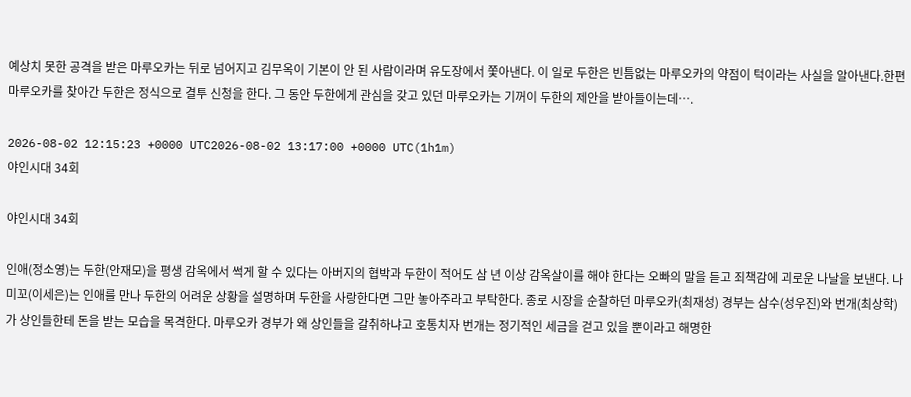예상치 못한 공격을 받은 마루오카는 뒤로 넘어지고 김무옥이 기본이 안 된 사람이라며 유도장에서 쫓아낸다. 이 일로 두한은 빈틈없는 마루오카의 약점이 턱이라는 사실을 알아낸다.한편 마루오카를 찾아간 두한은 정식으로 결투 신청을 한다. 그 동안 두한에게 관심을 갖고 있던 마루오카는 기꺼이 두한의 제안을 받아들이는데….

2026-08-02 12:15:23 +0000 UTC2026-08-02 13:17:00 +0000 UTC(1h1m)
야인시대 34회

야인시대 34회

인애(정소영)는 두한(안재모)을 평생 감옥에서 썩게 할 수 있다는 아버지의 협박과 두한이 적어도 삼 년 이상 감옥살이를 해야 한다는 오빠의 말을 듣고 죄책감에 괴로운 나날을 보낸다. 나미꼬(이세은)는 인애를 만나 두한의 어려운 상황을 설명하며 두한을 사랑한다면 그만 놓아주라고 부탁한다. 종로 시장을 순찰하던 마루오카(최재성) 경부는 삼수(성우진)와 번개(최상학)가 상인들한테 돈을 받는 모습을 목격한다. 마루오카 경부가 왜 상인들을 갈취하냐고 호통치자 번개는 정기적인 세금을 걷고 있을 뿐이라고 해명한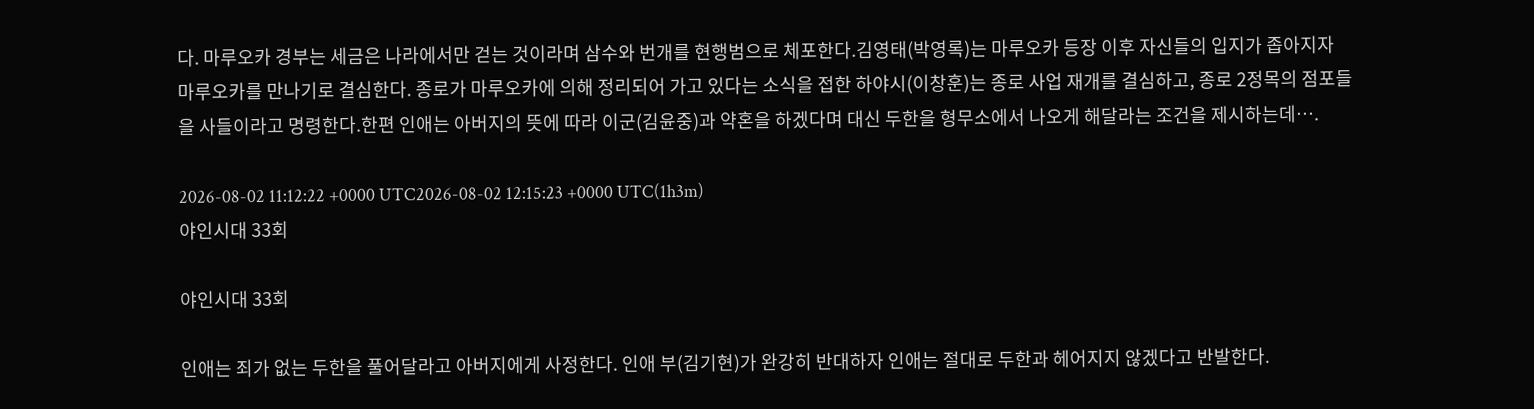다. 마루오카 경부는 세금은 나라에서만 걷는 것이라며 삼수와 번개를 현행범으로 체포한다.김영태(박영록)는 마루오카 등장 이후 자신들의 입지가 좁아지자 마루오카를 만나기로 결심한다. 종로가 마루오카에 의해 정리되어 가고 있다는 소식을 접한 하야시(이창훈)는 종로 사업 재개를 결심하고, 종로 2정목의 점포들을 사들이라고 명령한다.한편 인애는 아버지의 뜻에 따라 이군(김윤중)과 약혼을 하겠다며 대신 두한을 형무소에서 나오게 해달라는 조건을 제시하는데….

2026-08-02 11:12:22 +0000 UTC2026-08-02 12:15:23 +0000 UTC(1h3m)
야인시대 33회

야인시대 33회

인애는 죄가 없는 두한을 풀어달라고 아버지에게 사정한다. 인애 부(김기현)가 완강히 반대하자 인애는 절대로 두한과 헤어지지 않겠다고 반발한다.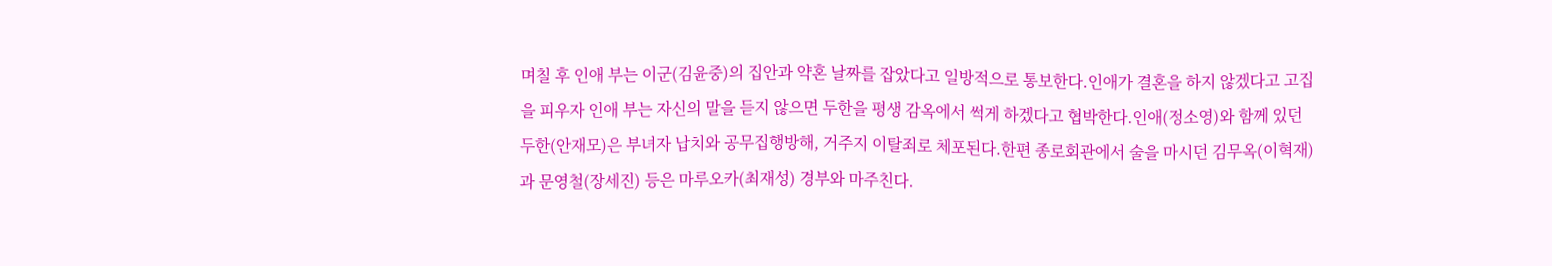며칠 후 인애 부는 이군(김윤중)의 집안과 약혼 날짜를 잡았다고 일방적으로 통보한다.인애가 결혼을 하지 않겠다고 고집을 피우자 인애 부는 자신의 말을 듣지 않으면 두한을 평생 감옥에서 썩게 하겠다고 협박한다.인애(정소영)와 함께 있던 두한(안재모)은 부녀자 납치와 공무집행방해, 거주지 이탈죄로 체포된다.한편 종로회관에서 술을 마시던 김무옥(이혁재)과 문영철(장세진) 등은 마루오카(최재성) 경부와 마주친다.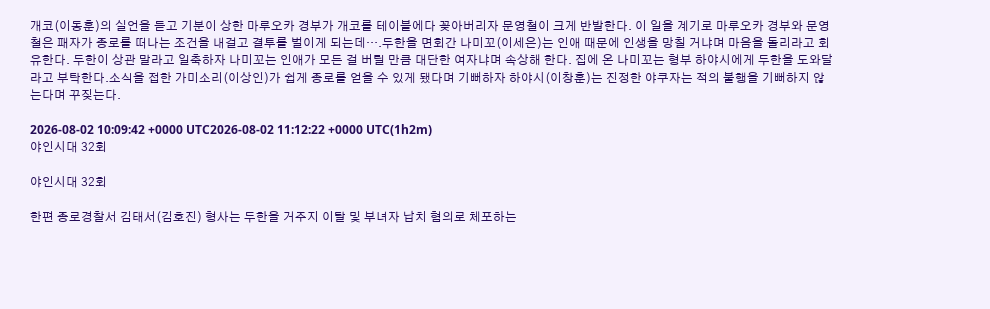개코(이동훈)의 실언을 듣고 기분이 상한 마루오카 경부가 개코를 테이블에다 꽂아버리자 문영철이 크게 반발한다. 이 일을 계기로 마루오카 경부와 문영철은 패자가 종로를 떠나는 조건을 내걸고 결투를 벌이게 되는데….두한을 면회간 나미꼬(이세은)는 인애 때문에 인생을 망칠 거냐며 마음을 돌리라고 회유한다. 두한이 상관 말라고 일축하자 나미꼬는 인애가 모든 걸 버릴 만큼 대단한 여자냐며 속상해 한다. 집에 온 나미꼬는 형부 하야시에게 두한을 도와달라고 부탁한다.소식을 접한 가미소리(이상인)가 쉽게 종로를 얻을 수 있게 됐다며 기뻐하자 하야시(이창훈)는 진정한 야쿠자는 적의 불행을 기뻐하지 않는다며 꾸짖는다.

2026-08-02 10:09:42 +0000 UTC2026-08-02 11:12:22 +0000 UTC(1h2m)
야인시대 32회

야인시대 32회

한편 종로경찰서 김태서(김호진) 형사는 두한을 거주지 이탈 및 부녀자 납치 혐의로 체포하는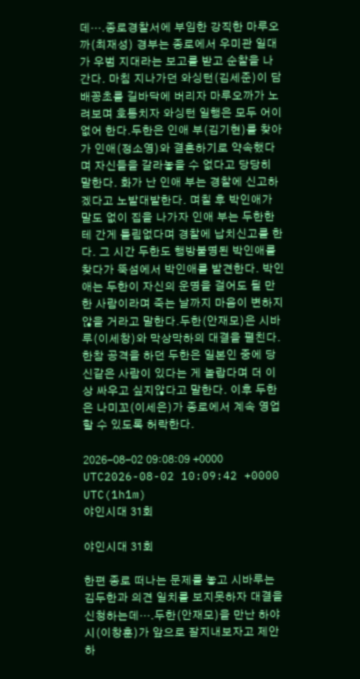데….종로경찰서에 부임한 강직한 마루오까(최재성) 경부는 종로에서 우미관 일대가 우범 지대라는 보고를 받고 순찰을 나간다. 마침 지나가던 와싱턴(김세준)이 담배꽁초를 길바닥에 버리자 마루오까가 노려보며 호통치자 와싱턴 일행은 모두 어이없어 한다.두한은 인애 부(김기현)를 찾아가 인애(정소영)와 결혼하기로 약속했다며 자신들을 갈라놓을 수 없다고 당당히 말한다. 화가 난 인애 부는 경찰에 신고하겠다고 노발대발한다. 며칠 후 박인애가 말도 없이 집을 나가자 인애 부는 두한한테 간게 틀림없다며 경찰에 납치신고를 한다. 그 시간 두한도 행방불명된 박인애를 찾다가 뚝섬에서 박인애를 발견한다. 박인애는 두한이 자신의 운명을 걸어도 될 만한 사람이라며 죽는 날까지 마음이 변하지 않을 거라고 말한다.두한(안재모)은 시바루(이세창)와 막상막하의 대결을 펼친다. 한참 공격을 하던 두한은 일본인 중에 당신같은 사람이 있다는 게 놀랍다며 더 이상 싸우고 싶지않다고 말한다. 이후 두한은 나미꼬(이세은)가 종로에서 계속 영업할 수 있도록 허락한다.

2026-08-02 09:08:09 +0000 UTC2026-08-02 10:09:42 +0000 UTC(1h1m)
야인시대 31회

야인시대 31회

한편 종로 떠나는 문제를 놓고 시바루는 김두한과 의견 일치를 보지못하자 대결을 신청하는데….두한(안재모)을 만난 하야시(이창훈)가 앞으로 잘지내보자고 제안하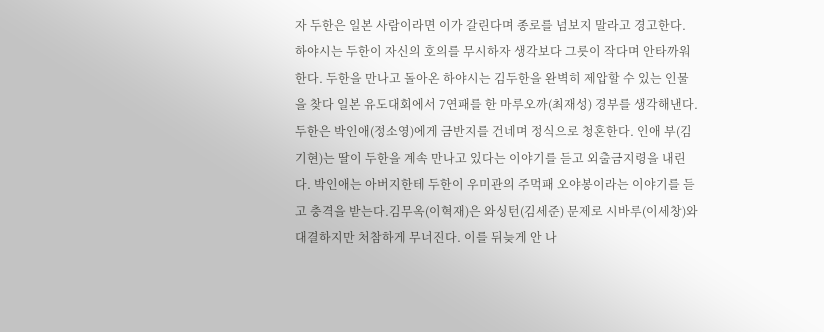자 두한은 일본 사람이라면 이가 갈린다며 종로를 넘보지 말라고 경고한다. 하야시는 두한이 자신의 호의를 무시하자 생각보다 그릇이 작다며 안타까워한다. 두한을 만나고 돌아온 하야시는 김두한을 완벽히 제압할 수 있는 인물을 찾다 일본 유도대회에서 7연패를 한 마루오까(최재성) 경부를 생각해낸다.두한은 박인애(정소영)에게 금반지를 건네며 정식으로 청혼한다. 인애 부(김기현)는 딸이 두한을 계속 만나고 있다는 이야기를 듣고 외출금지령을 내린다. 박인애는 아버지한테 두한이 우미관의 주먹패 오야봉이라는 이야기를 듣고 충격을 받는다.김무옥(이혁재)은 와싱턴(김세준) 문제로 시바루(이세창)와 대결하지만 처참하게 무너진다. 이를 뒤늦게 안 나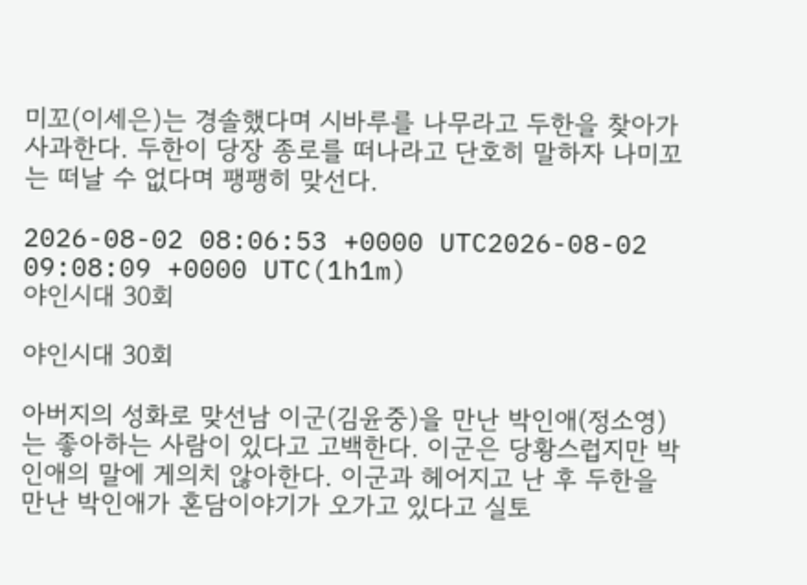미꼬(이세은)는 경솔했다며 시바루를 나무라고 두한을 찾아가 사과한다. 두한이 당장 종로를 떠나라고 단호히 말하자 나미꼬는 떠날 수 없다며 팽팽히 맞선다.

2026-08-02 08:06:53 +0000 UTC2026-08-02 09:08:09 +0000 UTC(1h1m)
야인시대 30회

야인시대 30회

아버지의 성화로 맞선남 이군(김윤중)을 만난 박인애(정소영)는 좋아하는 사람이 있다고 고백한다. 이군은 당황스럽지만 박인애의 말에 게의치 않아한다. 이군과 헤어지고 난 후 두한을 만난 박인애가 혼담이야기가 오가고 있다고 실토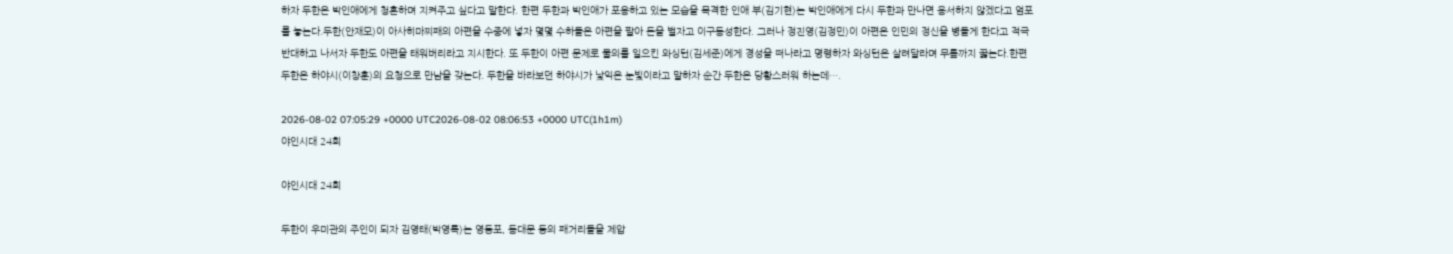하자 두한은 박인애에게 청혼하며 지켜주고 싶다고 말한다. 한편 두한과 박인애가 포옹하고 있는 모습을 목격한 인애 부(김기현)는 박인애에게 다시 두한과 만나면 용서하지 않겠다고 엄포를 놓는다.두한(안재모)이 아사히마찌패의 아편을 수중에 넣자 몇몇 수하들은 아편을 팔아 돈을 벌자고 이구동성한다. 그러나 정진영(김정민)이 아편은 인민의 정신을 병들게 한다고 적극 반대하고 나서자 두한도 아편을 태워버리라고 지시한다. 또 두한이 아편 문제로 물의를 일으킨 와싱턴(김세준)에게 경성을 떠나라고 명령하자 와싱턴은 살려달라며 무릎까지 꿇는다.한편 두한은 하야시(이창훈)의 요청으로 만남을 갖는다. 두한을 바라보던 하야시가 낯익은 눈빛이라고 말하자 순간 두한은 당황스러워 하는데….

2026-08-02 07:05:29 +0000 UTC2026-08-02 08:06:53 +0000 UTC(1h1m)
야인시대 24회

야인시대 24회

두한이 우미관의 주인이 되자 김영태(박영록)는 영등포, 동대문 등의 패거리들을 제압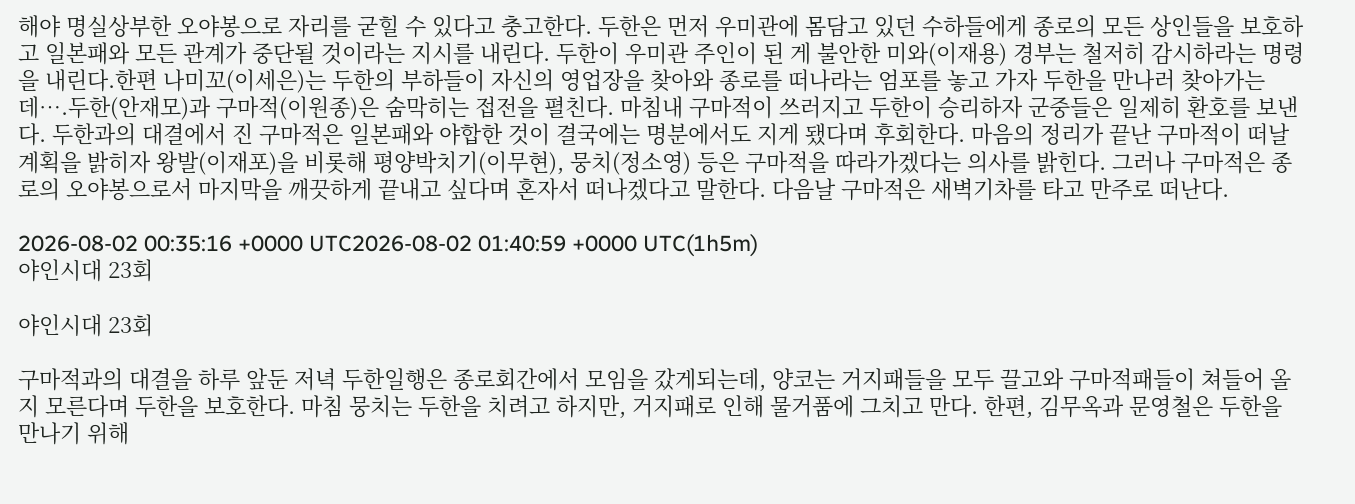해야 명실상부한 오야봉으로 자리를 굳힐 수 있다고 충고한다. 두한은 먼저 우미관에 몸담고 있던 수하들에게 종로의 모든 상인들을 보호하고 일본패와 모든 관계가 중단될 것이라는 지시를 내린다. 두한이 우미관 주인이 된 게 불안한 미와(이재용) 경부는 철저히 감시하라는 명령을 내린다.한편 나미꼬(이세은)는 두한의 부하들이 자신의 영업장을 찾아와 종로를 떠나라는 엄포를 놓고 가자 두한을 만나러 찾아가는데….두한(안재모)과 구마적(이원종)은 숨막히는 접전을 펼친다. 마침내 구마적이 쓰러지고 두한이 승리하자 군중들은 일제히 환호를 보낸다. 두한과의 대결에서 진 구마적은 일본패와 야합한 것이 결국에는 명분에서도 지게 됐다며 후회한다. 마음의 정리가 끝난 구마적이 떠날 계획을 밝히자 왕발(이재포)을 비롯해 평양박치기(이무현), 뭉치(정소영) 등은 구마적을 따라가겠다는 의사를 밝힌다. 그러나 구마적은 종로의 오야봉으로서 마지막을 깨끗하게 끝내고 싶다며 혼자서 떠나겠다고 말한다. 다음날 구마적은 새벽기차를 타고 만주로 떠난다.

2026-08-02 00:35:16 +0000 UTC2026-08-02 01:40:59 +0000 UTC(1h5m)
야인시대 23회

야인시대 23회

구마적과의 대결을 하루 앞둔 저녁 두한일행은 종로회간에서 모임을 갔게되는데, 양코는 거지패들을 모두 끌고와 구마적패들이 쳐들어 올지 모른다며 두한을 보호한다. 마침 뭉치는 두한을 치려고 하지만, 거지패로 인해 물거품에 그치고 만다. 한편, 김무옥과 문영철은 두한을 만나기 위해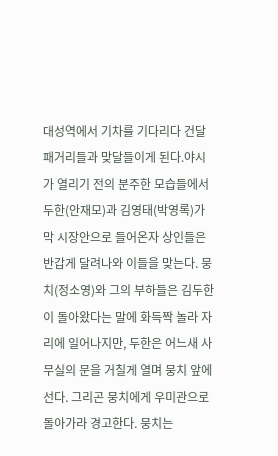대성역에서 기차를 기다리다 건달 패거리들과 맞달들이게 된다.야시가 열리기 전의 분주한 모습들에서 두한(안재모)과 김영태(박영록)가 막 시장안으로 들어온자 상인들은 반갑게 달려나와 이들을 맞는다. 뭉치(정소영)와 그의 부하들은 김두한이 돌아왔다는 말에 화득짝 놀라 자리에 일어나지만, 두한은 어느새 사무실의 문을 거칠게 열며 뭉치 앞에 선다. 그리곤 뭉치에게 우미관으로 돌아가라 경고한다. 뭉치는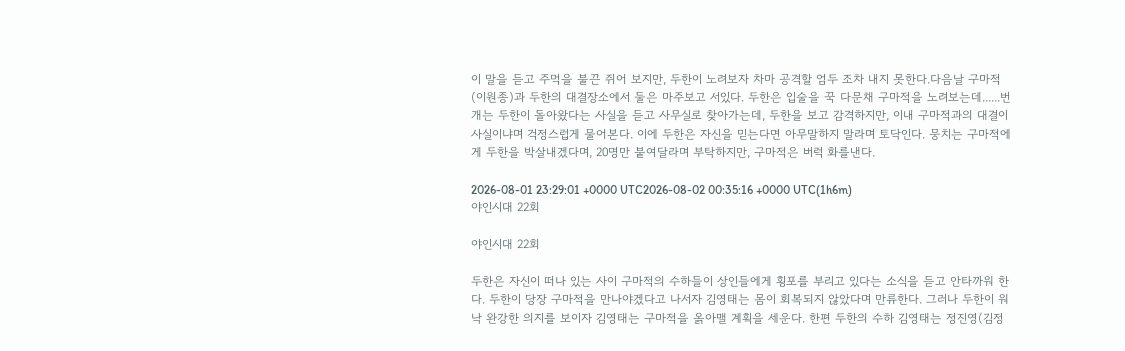이 말을 듣고 주먹을 불끈 쥐어 보지만, 두한이 노려보자 차마 공격할 엄두 조차 내지 못한다.다음날 구마적(이원종)과 두한의 대결장소에서 둘은 마주보고 서있다. 두한은 입술을 꾹 다문채 구마적을 노려보는데......번개는 두한이 돌아왔다는 사실을 듣고 사무실로 찾아가는데, 두한을 보고 감격하지만, 이내 구마적과의 대결이 사실이냐며 걱정스럽게 물어본다. 이에 두한은 자신을 믿는다면 아무말하지 말라며 토닥인다. 뭉치는 구마적에게 두한을 박살내겠다며, 20명만 붙여달라며 부탁하지만, 구마적은 버럭 화를낸다.

2026-08-01 23:29:01 +0000 UTC2026-08-02 00:35:16 +0000 UTC(1h6m)
야인시대 22회

야인시대 22회

두한은 자신이 떠나 있는 사이 구마적의 수하들이 상인들에게 횡포를 부리고 있다는 소식을 듣고 안타까워 한다. 두한이 당장 구마적을 만나야겠다고 나서자 김영태는 몸이 회복되지 않았다며 만류한다. 그러나 두한이 워낙 완강한 의지를 보이자 김영태는 구마적을 옭아맬 계획을 세운다. 한편 두한의 수하 김영태는 정진영(김정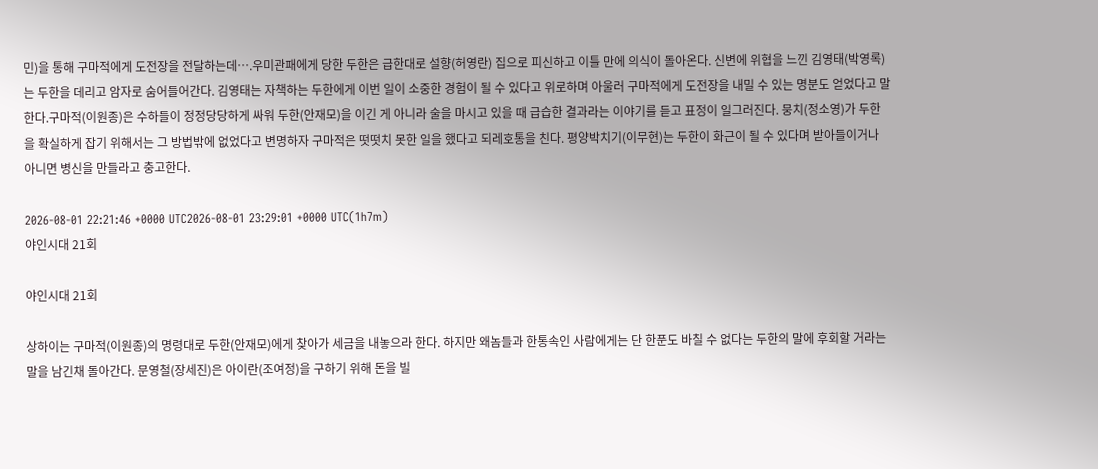민)을 통해 구마적에게 도전장을 전달하는데….우미관패에게 당한 두한은 급한대로 설향(허영란) 집으로 피신하고 이틀 만에 의식이 돌아온다. 신변에 위협을 느낀 김영태(박영록)는 두한을 데리고 암자로 숨어들어간다. 김영태는 자책하는 두한에게 이번 일이 소중한 경험이 될 수 있다고 위로하며 아울러 구마적에게 도전장을 내밀 수 있는 명분도 얻었다고 말한다.구마적(이원종)은 수하들이 정정당당하게 싸워 두한(안재모)을 이긴 게 아니라 술을 마시고 있을 때 급습한 결과라는 이야기를 듣고 표정이 일그러진다. 뭉치(정소영)가 두한을 확실하게 잡기 위해서는 그 방법밖에 없었다고 변명하자 구마적은 떳떳치 못한 일을 했다고 되레호통을 친다. 평양박치기(이무현)는 두한이 화근이 될 수 있다며 받아들이거나 아니면 병신을 만들라고 충고한다.

2026-08-01 22:21:46 +0000 UTC2026-08-01 23:29:01 +0000 UTC(1h7m)
야인시대 21회

야인시대 21회

상하이는 구마적(이원종)의 명령대로 두한(안재모)에게 찾아가 세금을 내놓으라 한다. 하지만 왜놈들과 한통속인 사람에게는 단 한푼도 바칠 수 없다는 두한의 말에 후회할 거라는 말을 남긴채 돌아간다. 문영철(장세진)은 아이란(조여정)을 구하기 위해 돈을 빌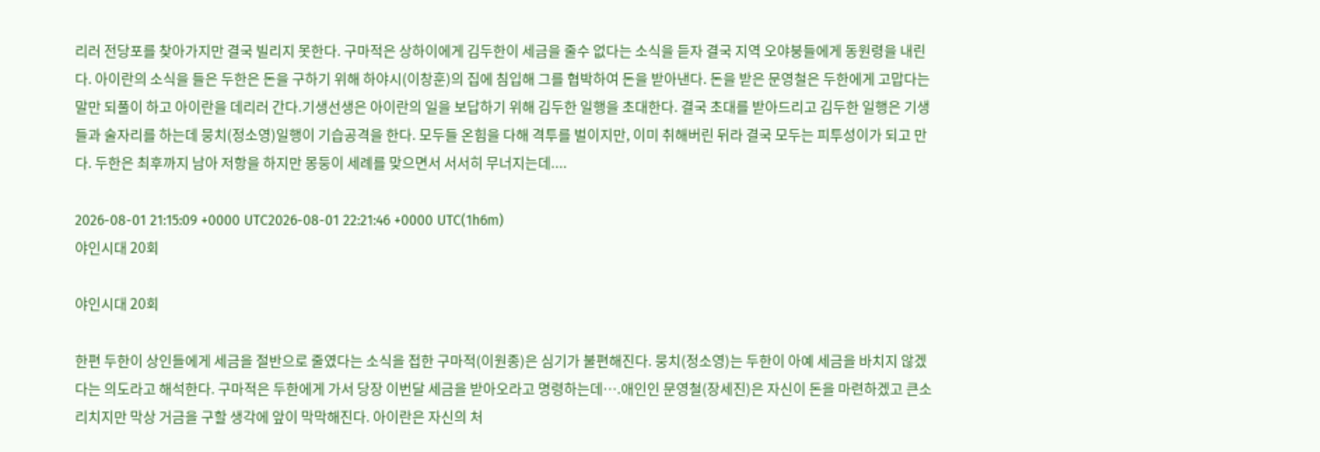리러 전당포를 찾아가지만 결국 빌리지 못한다. 구마적은 상하이에게 김두한이 세금을 줄수 없다는 소식을 듣자 결국 지역 오야붕들에게 동원령을 내린다. 아이란의 소식을 들은 두한은 돈을 구하기 위해 하야시(이창훈)의 집에 침입해 그를 협박하여 돈을 받아낸다. 돈을 받은 문영철은 두한에게 고맙다는 말만 되풀이 하고 아이란을 데리러 간다.기생선생은 아이란의 일을 보답하기 위해 김두한 일행을 초대한다. 결국 초대를 받아드리고 김두한 일행은 기생들과 술자리를 하는데 뭉치(정소영)일행이 기습공격을 한다. 모두들 온힘을 다해 격투를 벌이지만, 이미 취해버린 뒤라 결국 모두는 피투성이가 되고 만다. 두한은 최후까지 남아 저항을 하지만 몽둥이 세례를 맞으면서 서서히 무너지는데....

2026-08-01 21:15:09 +0000 UTC2026-08-01 22:21:46 +0000 UTC(1h6m)
야인시대 20회

야인시대 20회

한편 두한이 상인들에게 세금을 절반으로 줄였다는 소식을 접한 구마적(이원종)은 심기가 불편해진다. 뭉치(정소영)는 두한이 아예 세금을 바치지 않겠다는 의도라고 해석한다. 구마적은 두한에게 가서 당장 이번달 세금을 받아오라고 명령하는데….애인인 문영철(장세진)은 자신이 돈을 마련하겠고 큰소리치지만 막상 거금을 구할 생각에 앞이 막막해진다. 아이란은 자신의 처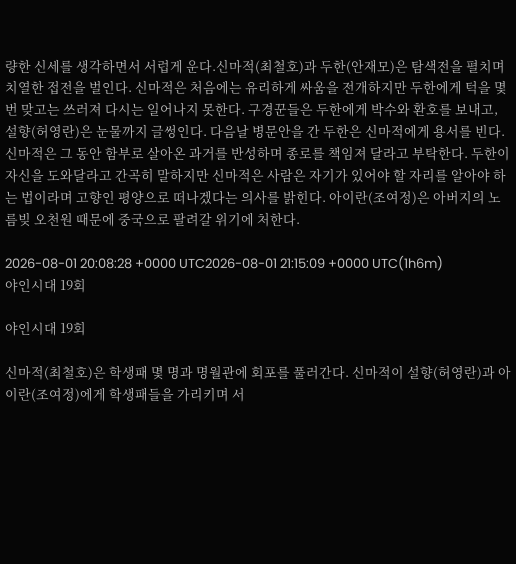량한 신세를 생각하면서 서럽게 운다.신마적(최철호)과 두한(안재모)은 탐색전을 펼치며 치열한 접전을 벌인다. 신마적은 처음에는 유리하게 싸움을 전개하지만 두한에게 턱을 몇 번 맞고는 쓰러져 다시는 일어나지 못한다. 구경꾼들은 두한에게 박수와 환호를 보내고, 설향(허영란)은 눈물까지 글썽인다. 다음날 병문안을 간 두한은 신마적에게 용서를 빈다. 신마적은 그 동안 함부로 살아온 과거를 반성하며 종로를 책임져 달라고 부탁한다. 두한이 자신을 도와달라고 간곡히 말하지만 신마적은 사람은 자기가 있어야 할 자리를 알아야 하는 법이라며 고향인 평양으로 떠나겠다는 의사를 밝힌다. 아이란(조여정)은 아버지의 노름빚 오천원 때문에 중국으로 팔려갈 위기에 처한다.

2026-08-01 20:08:28 +0000 UTC2026-08-01 21:15:09 +0000 UTC(1h6m)
야인시대 19회

야인시대 19회

신마적(최철호)은 학생패 몇 명과 명월관에 회포를 풀러간다. 신마적이 설향(허영란)과 아이란(조여정)에게 학생패들을 가리키며 서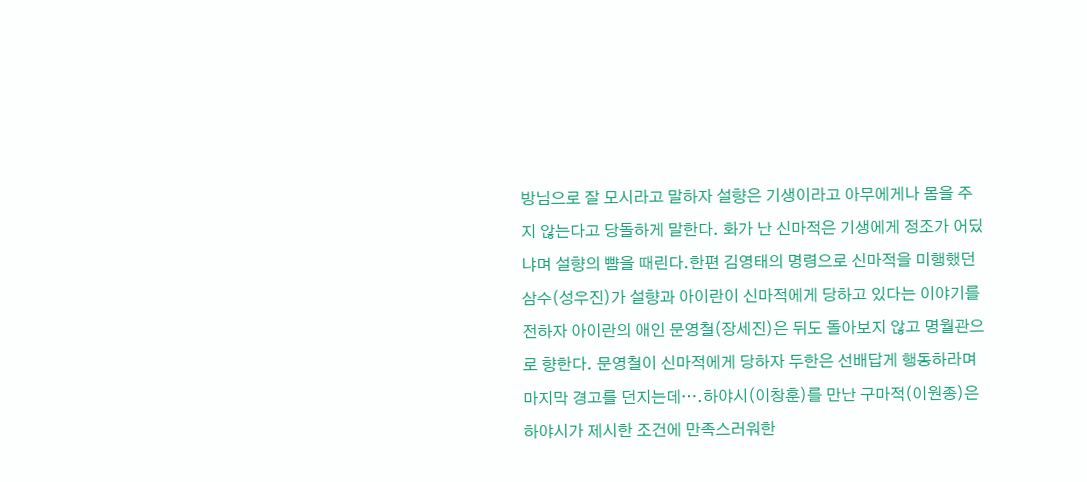방님으로 잘 모시라고 말하자 설향은 기생이라고 아무에게나 몸을 주지 않는다고 당돌하게 말한다. 화가 난 신마적은 기생에게 정조가 어딨냐며 설향의 뺨을 때린다.한편 김영태의 명령으로 신마적을 미행했던 삼수(성우진)가 설향과 아이란이 신마적에게 당하고 있다는 이야기를 전하자 아이란의 애인 문영철(장세진)은 뒤도 돌아보지 않고 명월관으로 향한다. 문영철이 신마적에게 당하자 두한은 선배답게 행동하라며 마지막 경고를 던지는데….하야시(이창훈)를 만난 구마적(이원종)은 하야시가 제시한 조건에 만족스러워한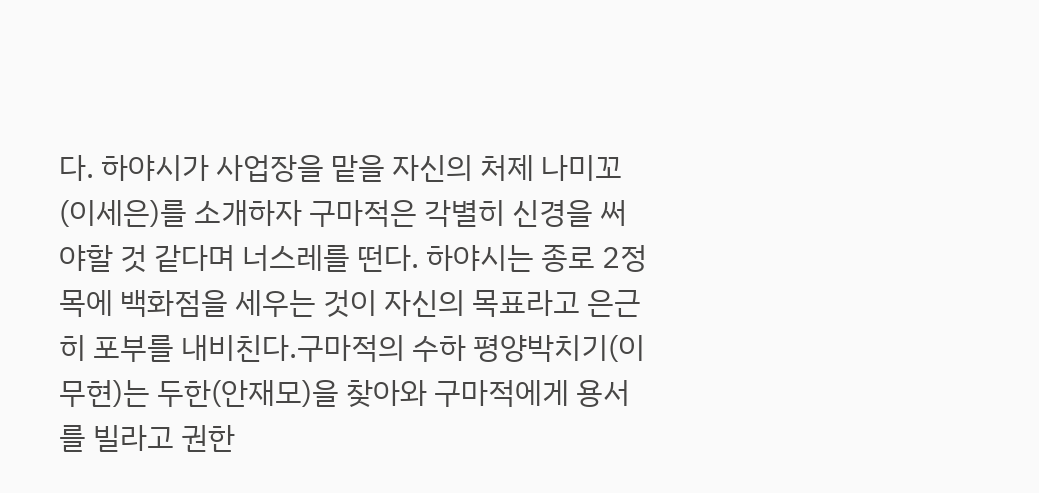다. 하야시가 사업장을 맡을 자신의 처제 나미꼬(이세은)를 소개하자 구마적은 각별히 신경을 써야할 것 같다며 너스레를 떤다. 하야시는 종로 2정목에 백화점을 세우는 것이 자신의 목표라고 은근히 포부를 내비친다.구마적의 수하 평양박치기(이무현)는 두한(안재모)을 찾아와 구마적에게 용서를 빌라고 권한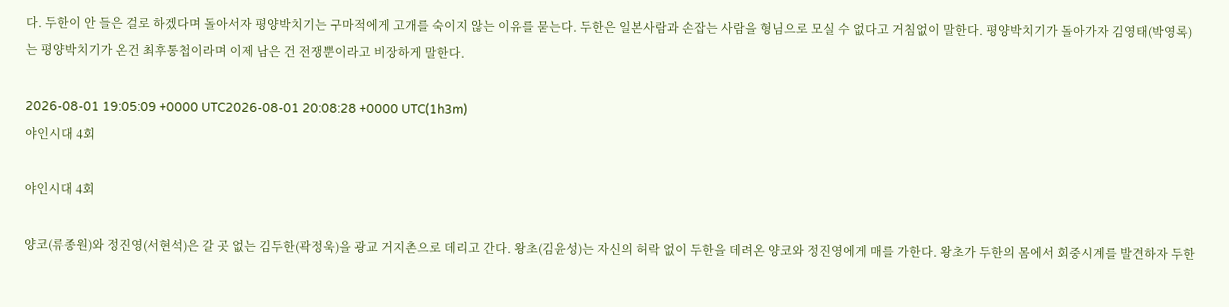다. 두한이 안 들은 걸로 하겠다며 돌아서자 평양박치기는 구마적에게 고개를 숙이지 않는 이유를 묻는다. 두한은 일본사람과 손잡는 사람을 형님으로 모실 수 없다고 거침없이 말한다. 평양박치기가 돌아가자 김영태(박영록)는 평양박치기가 온건 최후통첩이라며 이제 남은 건 전쟁뿐이라고 비장하게 말한다.

2026-08-01 19:05:09 +0000 UTC2026-08-01 20:08:28 +0000 UTC(1h3m)
야인시대 4회

야인시대 4회

양코(류종원)와 정진영(서현석)은 갈 곳 없는 김두한(곽정욱)을 광교 거지촌으로 데리고 간다. 왕초(김윤성)는 자신의 허락 없이 두한을 데려온 양코와 정진영에게 매를 가한다. 왕초가 두한의 몸에서 회중시계를 발견하자 두한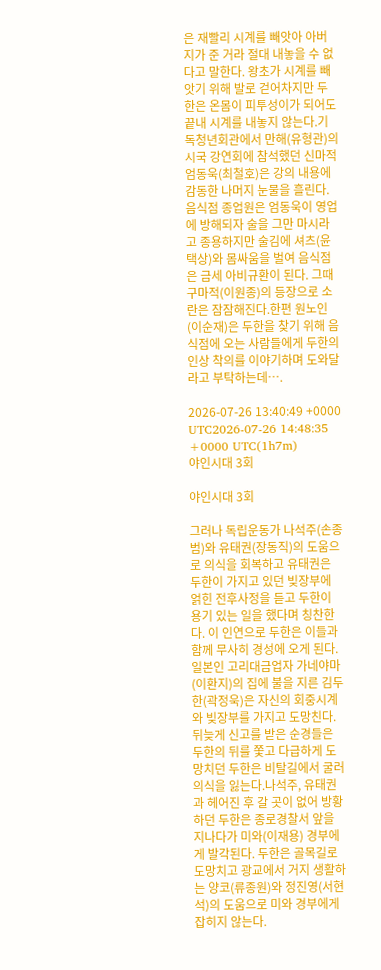은 재빨리 시계를 빼앗아 아버지가 준 거라 절대 내놓을 수 없다고 말한다. 왕초가 시계를 빼앗기 위해 발로 걷어차지만 두한은 온몸이 피투성이가 되어도 끝내 시계를 내놓지 않는다.기독청년회관에서 만해(유형관)의 시국 강연회에 참석했던 신마적 엄동욱(최철호)은 강의 내용에 감동한 나머지 눈물을 흘린다. 음식점 종업원은 엄동욱이 영업에 방해되자 술을 그만 마시라고 종용하지만 술김에 셔츠(윤택상)와 몸싸움을 벌여 음식점은 금세 아비규환이 된다. 그때 구마적(이원종)의 등장으로 소란은 잠잠해진다.한편 원노인(이순재)은 두한을 찾기 위해 음식점에 오는 사람들에게 두한의 인상 착의를 이야기하며 도와달라고 부탁하는데….

2026-07-26 13:40:49 +0000 UTC2026-07-26 14:48:35 +0000 UTC(1h7m)
야인시대 3회

야인시대 3회

그러나 독립운동가 나석주(손종범)와 유태권(장동직)의 도움으로 의식을 회복하고 유태권은 두한이 가지고 있던 빚장부에 얽힌 전후사정을 듣고 두한이 용기 있는 일을 했다며 칭찬한다. 이 인연으로 두한은 이들과 함께 무사히 경성에 오게 된다.일본인 고리대금업자 가네야마(이환지)의 집에 불을 지른 김두한(곽정욱)은 자신의 회중시계와 빚장부를 가지고 도망친다. 뒤늦게 신고를 받은 순경들은 두한의 뒤를 쫓고 다급하게 도망치던 두한은 비탈길에서 굴러 의식을 잃는다.나석주, 유태권과 헤어진 후 갈 곳이 없어 방황하던 두한은 종로경찰서 앞을 지나다가 미와(이재용) 경부에게 발각된다. 두한은 골목길로 도망치고 광교에서 거지 생활하는 양코(류종원)와 정진영(서현석)의 도움으로 미와 경부에게 잡히지 않는다.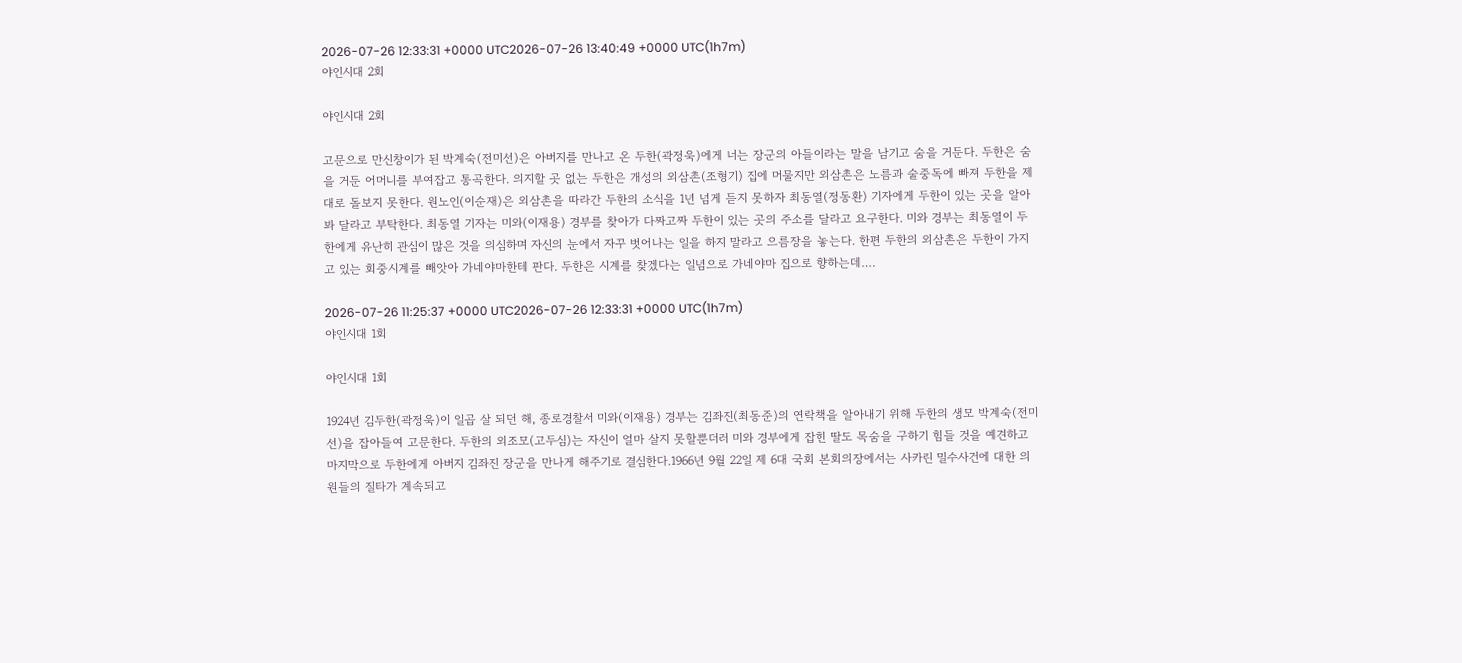2026-07-26 12:33:31 +0000 UTC2026-07-26 13:40:49 +0000 UTC(1h7m)
야인시대 2회

야인시대 2회

고문으로 만신창이가 된 박계숙(전미선)은 아버지를 만나고 온 두한(곽정욱)에게 너는 장군의 아들이라는 말을 남기고 숨을 거둔다. 두한은 숨을 거둔 어머니를 부여잡고 통곡한다. 의지할 곳 없는 두한은 개성의 외삼촌(조형기) 집에 머물지만 외삼촌은 노름과 술중독에 빠져 두한을 제대로 돌보지 못한다. 원노인(이순재)은 외삼촌을 따라간 두한의 소식을 1년 넘게 듣지 못하자 최동열(정동환) 기자에게 두한이 있는 곳을 알아봐 달라고 부탁한다. 최동열 기자는 미와(이재용) 경부를 찾아가 다짜고짜 두한이 있는 곳의 주소를 달라고 요구한다. 미와 경부는 최동열이 두한에게 유난히 관심이 많은 것을 의심하며 자신의 눈에서 자꾸 벗어나는 일을 하지 말라고 으름장을 놓는다. 한편 두한의 외삼촌은 두한이 가지고 있는 회중시계를 빼앗아 가네야마한테 판다. 두한은 시계를 찾겠다는 일념으로 가네야마 집으로 향하는데….

2026-07-26 11:25:37 +0000 UTC2026-07-26 12:33:31 +0000 UTC(1h7m)
야인시대 1회

야인시대 1회

1924년 김두한(곽정욱)이 일곱 살 되던 해, 종로경찰서 미와(이재용) 경부는 김좌진(최동준)의 연락책을 알아내기 위해 두한의 생모 박계숙(전미선)을 잡아들여 고문한다. 두한의 외조모(고두심)는 자신이 얼마 살지 못할뿐더러 미와 경부에게 잡힌 딸도 목숨을 구하기 힘들 것을 예견하고 마지막으로 두한에게 아버지 김좌진 장군을 만나게 해주기로 결심한다.1966년 9월 22일 제 6대 국회 본회의장에서는 사카린 밀수사건에 대한 의원들의 질타가 계속되고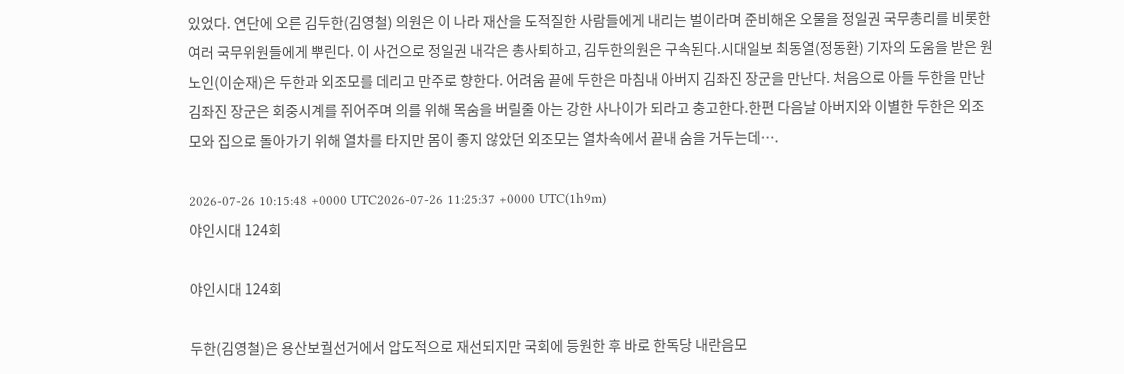있었다. 연단에 오른 김두한(김영철) 의원은 이 나라 재산을 도적질한 사람들에게 내리는 벌이라며 준비해온 오물을 정일권 국무총리를 비롯한 여러 국무위원들에게 뿌린다. 이 사건으로 정일권 내각은 총사퇴하고, 김두한의원은 구속된다.시대일보 최동열(정동환) 기자의 도움을 받은 원노인(이순재)은 두한과 외조모를 데리고 만주로 향한다. 어려움 끝에 두한은 마침내 아버지 김좌진 장군을 만난다. 처음으로 아들 두한을 만난 김좌진 장군은 회중시계를 쥐어주며 의를 위해 목숨을 버릴줄 아는 강한 사나이가 되라고 충고한다.한편 다음날 아버지와 이별한 두한은 외조모와 집으로 돌아가기 위해 열차를 타지만 몸이 좋지 않았던 외조모는 열차속에서 끝내 숨을 거두는데….

2026-07-26 10:15:48 +0000 UTC2026-07-26 11:25:37 +0000 UTC(1h9m)
야인시대 124회

야인시대 124회

두한(김영철)은 용산보궐선거에서 압도적으로 재선되지만 국회에 등원한 후 바로 한독당 내란음모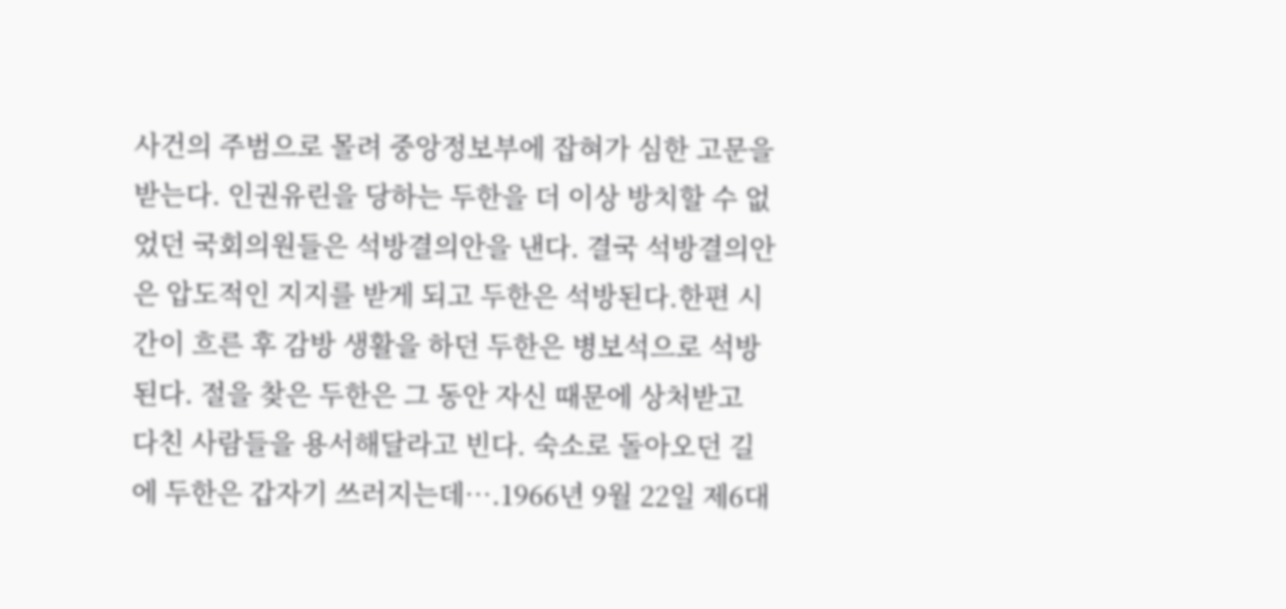사건의 주범으로 몰려 중앙정보부에 잡혀가 심한 고문을 받는다. 인권유린을 당하는 두한을 더 이상 방치할 수 없었던 국회의원들은 석방결의안을 낸다. 결국 석방결의안은 압도적인 지지를 받게 되고 두한은 석방된다.한편 시간이 흐른 후 감방 생활을 하던 두한은 병보석으로 석방된다. 절을 찾은 두한은 그 동안 자신 때문에 상처받고 다친 사람들을 용서해달라고 빈다. 숙소로 돌아오던 길에 두한은 갑자기 쓰러지는데….1966년 9월 22일 제6대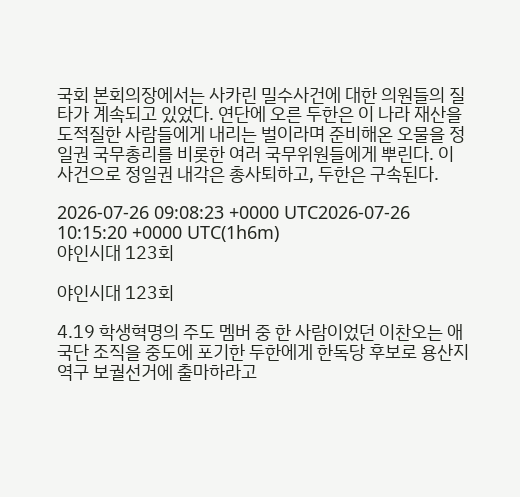국회 본회의장에서는 사카린 밀수사건에 대한 의원들의 질타가 계속되고 있었다. 연단에 오른 두한은 이 나라 재산을 도적질한 사람들에게 내리는 벌이라며 준비해온 오물을 정일권 국무총리를 비롯한 여러 국무위원들에게 뿌린다. 이 사건으로 정일권 내각은 총사퇴하고, 두한은 구속된다.

2026-07-26 09:08:23 +0000 UTC2026-07-26 10:15:20 +0000 UTC(1h6m)
야인시대 123회

야인시대 123회

4.19 학생혁명의 주도 멤버 중 한 사람이었던 이찬오는 애국단 조직을 중도에 포기한 두한에게 한독당 후보로 용산지역구 보궐선거에 출마하라고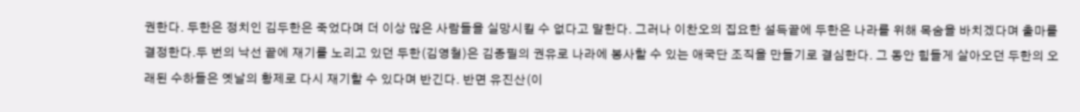권한다. 두한은 정치인 김두한은 죽었다며 더 이상 많은 사람들을 실망시킬 수 없다고 말한다. 그러나 이찬오의 집요한 설득끝에 두한은 나라를 위해 목숨을 바치겠다며 출마를 결정한다.두 번의 낙선 끝에 재기를 노리고 있던 두한(김영철)은 김종필의 권유로 나라에 봉사할 수 있는 애국단 조직을 만들기로 결심한다. 그 동안 힘들게 살아오던 두한의 오래된 수하들은 옛날의 황제로 다시 재기할 수 있다며 반긴다. 반면 유진산(이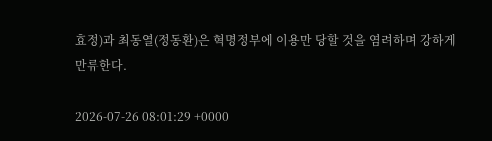효정)과 최동열(정동환)은 혁명정부에 이용만 당할 것을 염려하며 강하게 만류한다.

2026-07-26 08:01:29 +0000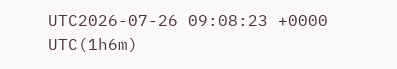UTC2026-07-26 09:08:23 +0000 UTC(1h6m)